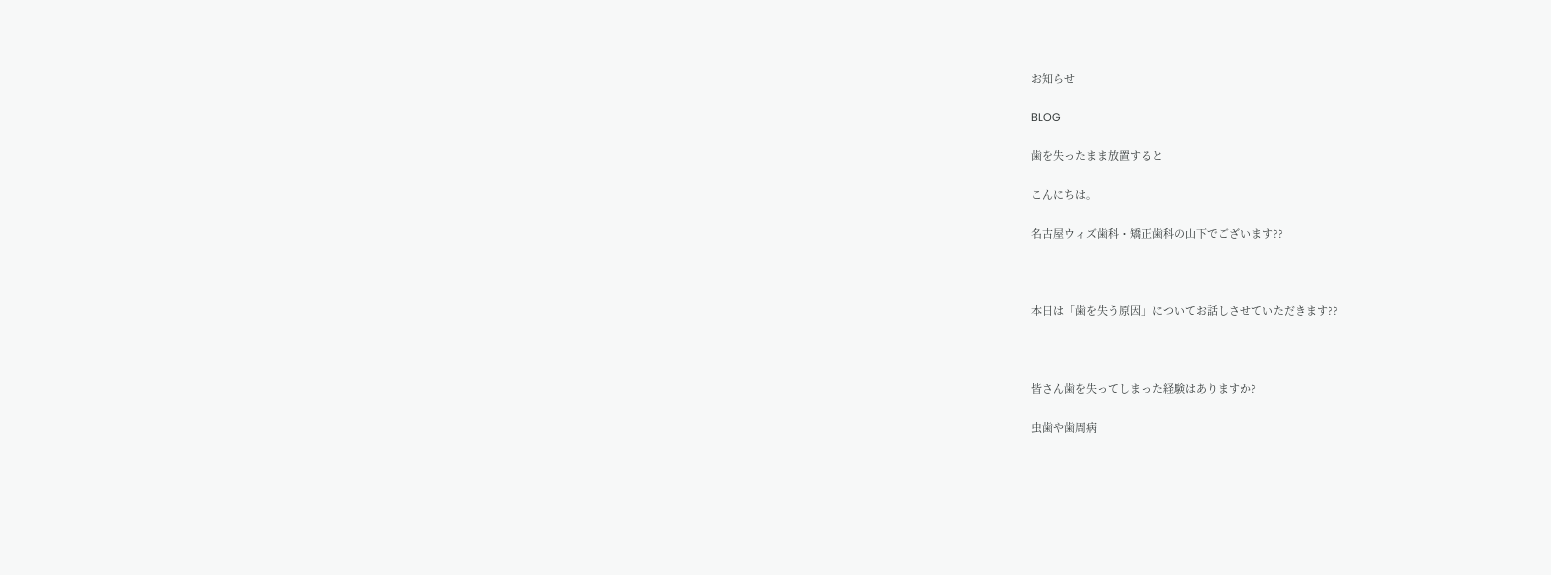お知らせ

BLOG

歯を失ったまま放置すると

こんにちは。

名古屋ウィズ歯科・矯正歯科の山下でございます??



本日は「歯を失う原因」についてお話しさせていただきます??



皆さん歯を失ってしまった経験はありますか?

虫歯や歯周病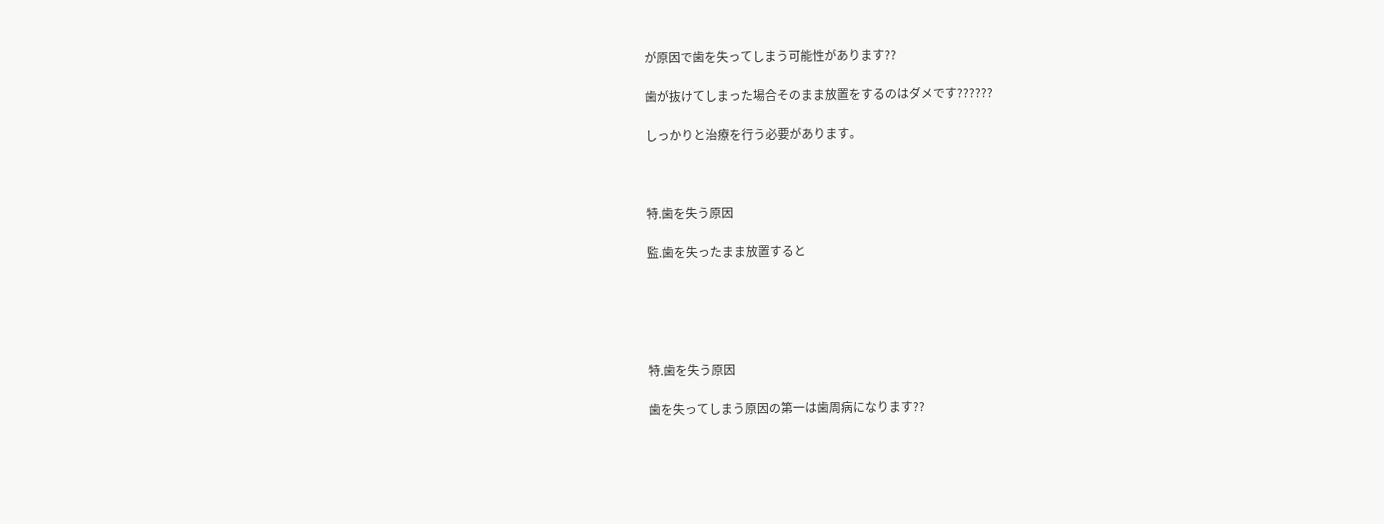が原因で歯を失ってしまう可能性があります??

歯が抜けてしまった場合そのまま放置をするのはダメです??????

しっかりと治療を行う必要があります。



特.歯を失う原因

監.歯を失ったまま放置すると





特.歯を失う原因

歯を失ってしまう原因の第一は歯周病になります??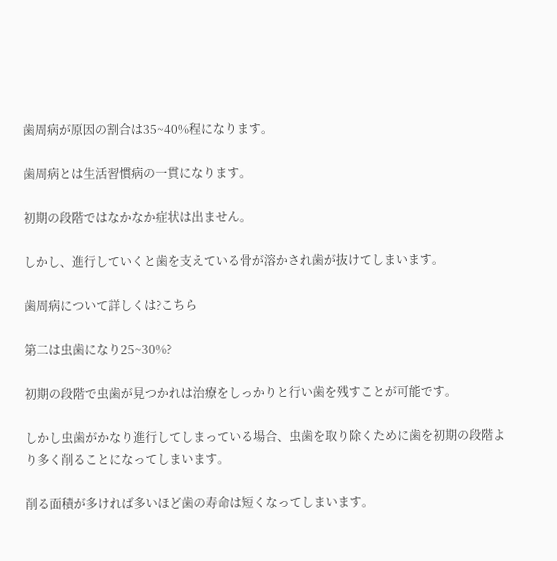歯周病が原因の割合は35~40%程になります。

歯周病とは生活習慣病の一貫になります。

初期の段階ではなかなか症状は出ません。

しかし、進行していくと歯を支えている骨が溶かされ歯が抜けてしまいます。

歯周病について詳しくは?こちら

第二は虫歯になり25~30%?

初期の段階で虫歯が見つかれは治療をしっかりと行い歯を残すことが可能です。

しかし虫歯がかなり進行してしまっている場合、虫歯を取り除くために歯を初期の段階より多く削ることになってしまいます。

削る面積が多ければ多いほど歯の寿命は短くなってしまいます。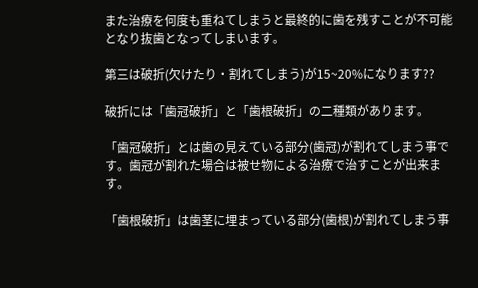また治療を何度も重ねてしまうと最終的に歯を残すことが不可能となり抜歯となってしまいます。

第三は破折(欠けたり・割れてしまう)が15~20%になります??

破折には「歯冠破折」と「歯根破折」の二種類があります。

「歯冠破折」とは歯の見えている部分(歯冠)が割れてしまう事です。歯冠が割れた場合は被せ物による治療で治すことが出来ます。

「歯根破折」は歯茎に埋まっている部分(歯根)が割れてしまう事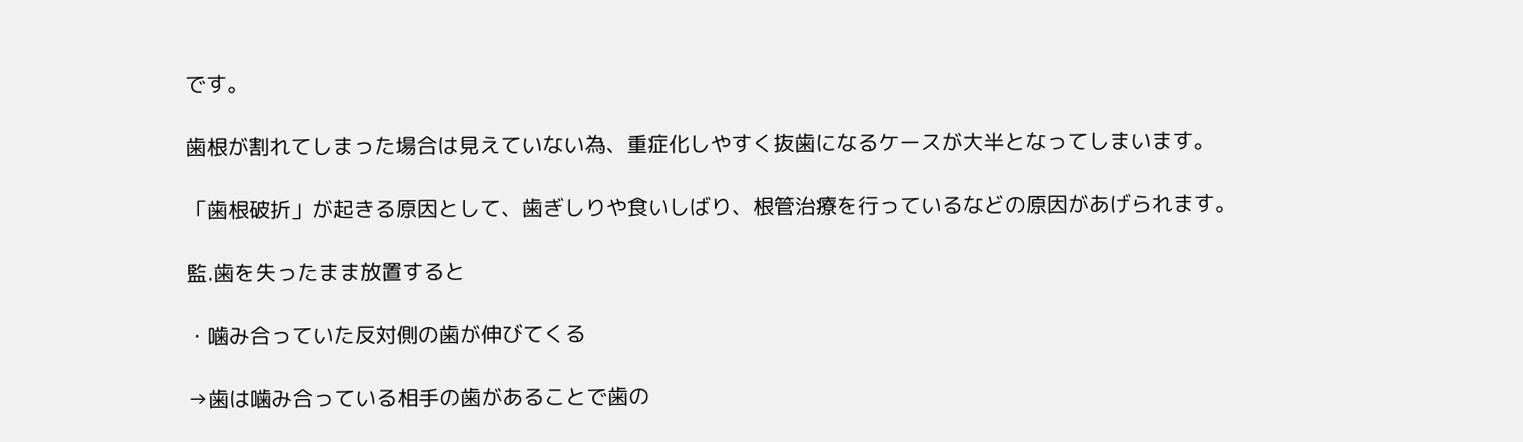です。

歯根が割れてしまった場合は見えていない為、重症化しやすく抜歯になるケースが大半となってしまいます。

「歯根破折」が起きる原因として、歯ぎしりや食いしばり、根管治療を行っているなどの原因があげられます。

監.歯を失ったまま放置すると

・噛み合っていた反対側の歯が伸びてくる

→歯は噛み合っている相手の歯があることで歯の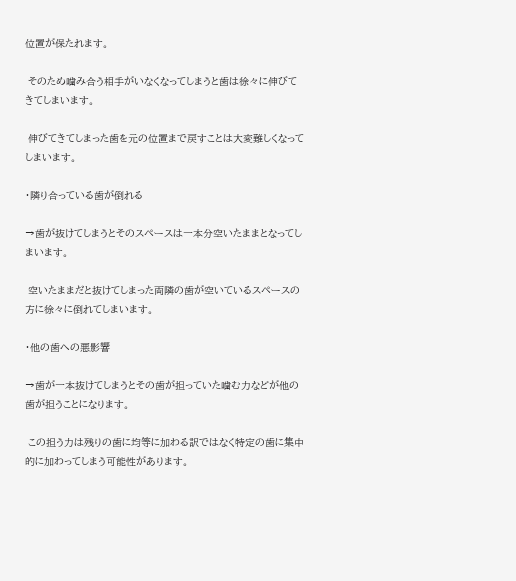位置が保たれます。

 そのため噛み合う相手がいなくなってしまうと歯は徐々に伸びてきてしまいます。

 伸びてきてしまった歯を元の位置まで戻すことは大変難しくなってしまいます。

・隣り合っている歯が倒れる

→歯が抜けてしまうとそのスペースは一本分空いたままとなってしまいます。

 空いたままだと抜けてしまった両隣の歯が空いているスペースの方に徐々に倒れてしまいます。

・他の歯への悪影響

→歯が一本抜けてしまうとその歯が担っていた噛む力などが他の歯が担うことになります。

 この担う力は残りの歯に均等に加わる訳ではなく特定の歯に集中的に加わってしまう可能性があります。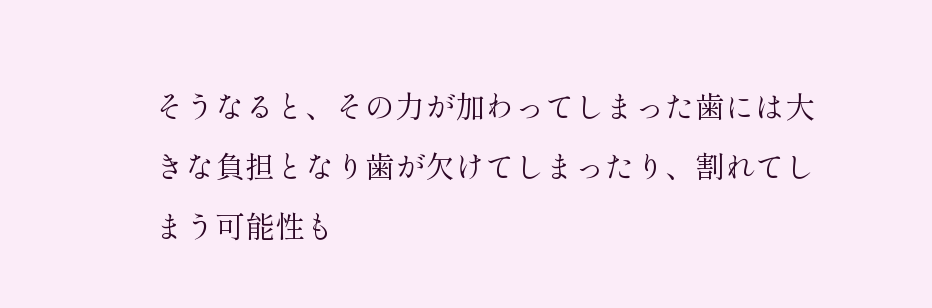そうなると、その力が加わってしまった歯には大きな負担となり歯が欠けてしまったり、割れてしまう可能性も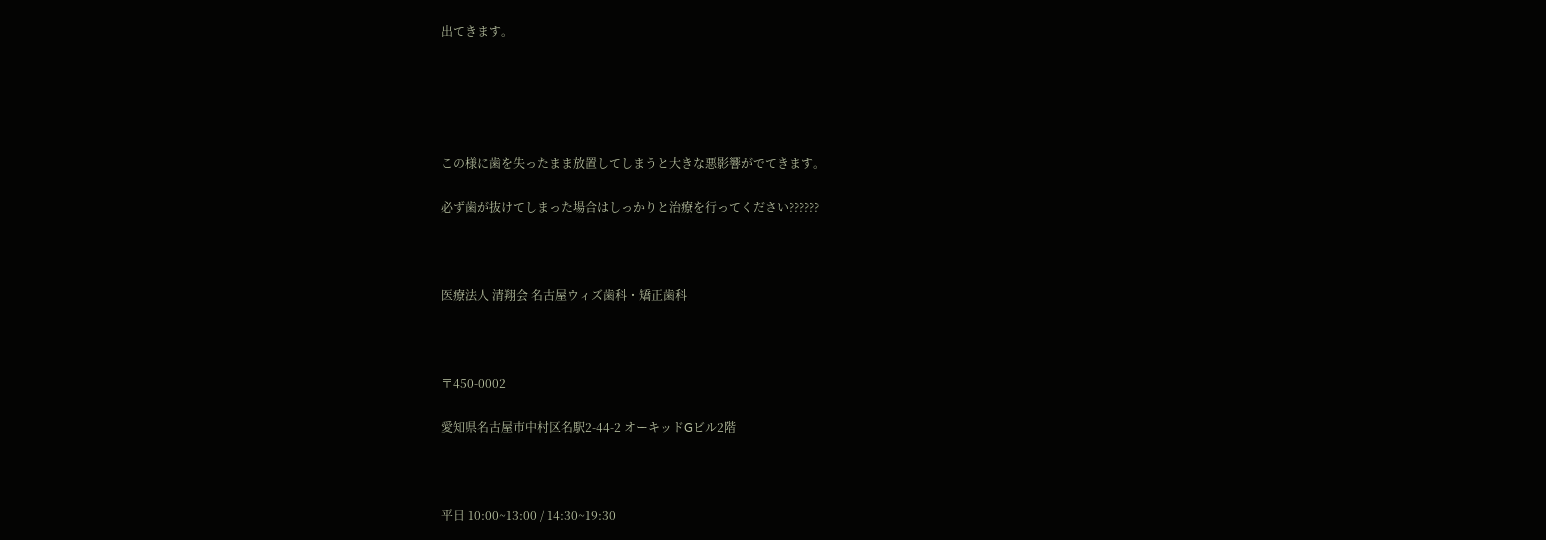出てきます。





この様に歯を失ったまま放置してしまうと大きな悪影響がでてきます。

必ず歯が抜けてしまった場合はしっかりと治療を行ってください??????



医療法人 清翔会 名古屋ウィズ歯科・矯正歯科



〒450-0002

愛知県名古屋市中村区名駅2-44-2 オーキッドGビル2階



平日 10:00~13:00 / 14:30~19:30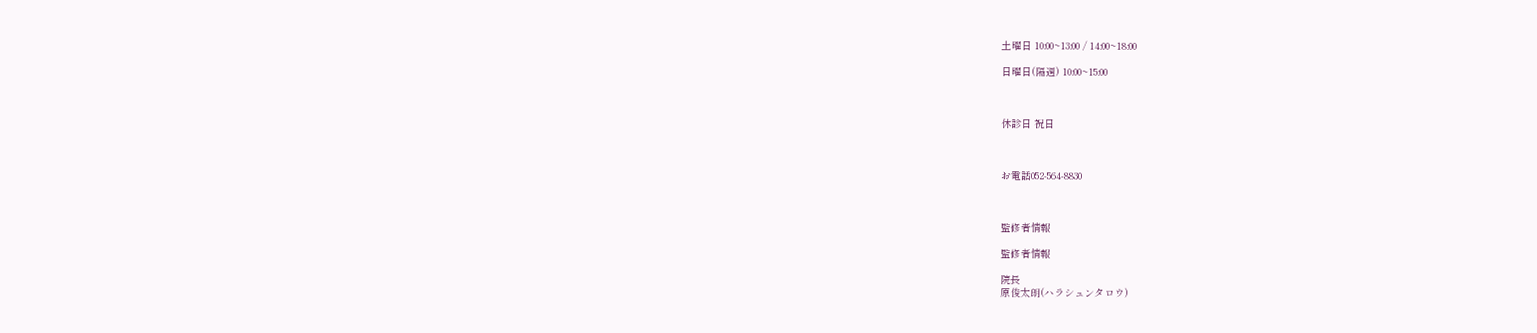土曜日 10:00~13:00 / 14:00~18:00

日曜日(隔週) 10:00~15:00



休診日 祝日



お電話052-564-8830



監修者情報

監修者情報

院長
原俊太朗(ハラシュンタロウ)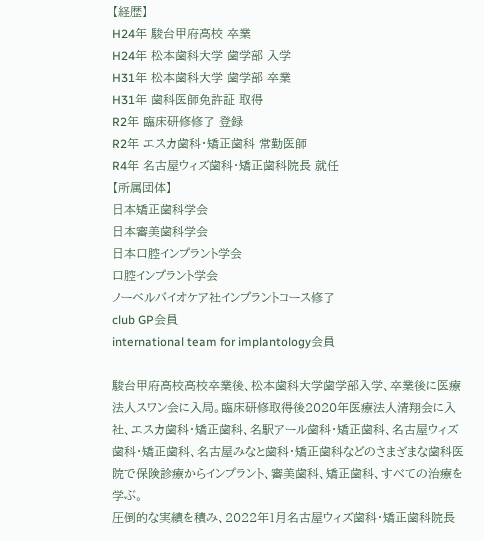【経歴】
H24年 駿台甲府高校 卒業
H24年 松本歯科大学 歯学部 入学
H31年 松本歯科大学 歯学部 卒業
H31年 歯科医師免許証 取得
R2年 臨床研修修了 登録
R2年 エスカ歯科・矯正歯科 常勤医師
R4年 名古屋ウィズ歯科・矯正歯科院長 就任
【所属団体】
日本矯正歯科学会
日本審美歯科学会
日本口腔インプラント学会
口腔インプラント学会
ノーベルバイオケア社インプラントコース修了
club GP会員
international team for implantology会員

駿台甲府高校高校卒業後、松本歯科大学歯学部入学、卒業後に医療法人スワン会に入局。臨床研修取得後2020年医療法人清翔会に入社、エスカ歯科・矯正歯科、名駅アール歯科・矯正歯科、名古屋ウィズ歯科・矯正歯科、名古屋みなと歯科・矯正歯科などのさまざまな歯科医院で保険診療からインプラント、審美歯科、矯正歯科、すべての治療を学ぶ。
圧倒的な実績を積み、2022年1月名古屋ウィズ歯科・矯正歯科院長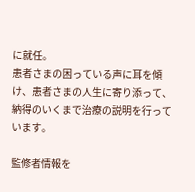に就任。
患者さまの困っている声に耳を傾け、患者さまの人生に寄り添って、納得のいくまで治療の説明を行っています。

監修者情報を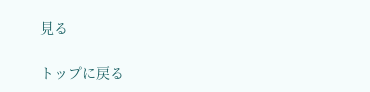見る

トップに戻る